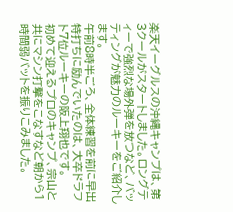楽天イーグルスの沖縄キャンプは、第3クールがスタートしました。ロングティーで強烈な場外弾を放つなど、バッティングが魅力のルーキーをご紹介します。
午前8時半ごろ、全体練習を前に早出特打ちに励んでいたのは、大卒ドラフト7位ルーキーの阪上翔也です。
初めて迎えるプロのキャンプ、宗山と共にマシン打撃をこなすなど朝から1時間弱バットを振りこみました。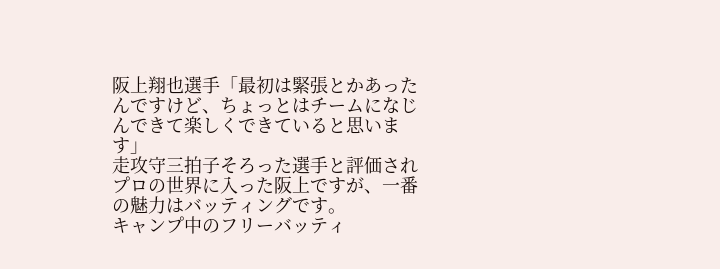阪上翔也選手「最初は緊張とかあったんですけど、ちょっとはチームになじんできて楽しくできていると思います」
走攻守三拍子そろった選手と評価されプロの世界に入った阪上ですが、一番の魅力はバッティングです。
キャンプ中のフリーバッティ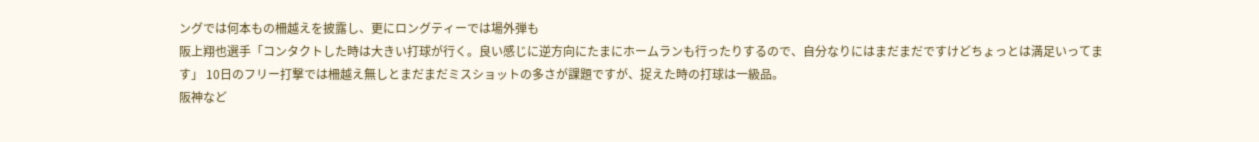ングでは何本もの柵越えを披露し、更にロングティーでは場外弾も
阪上翔也選手「コンタクトした時は大きい打球が行く。良い感じに逆方向にたまにホームランも行ったりするので、自分なりにはまだまだですけどちょっとは満足いってます」 10日のフリー打撃では柵越え無しとまだまだミスショットの多さが課題ですが、捉えた時の打球は一級品。
阪神など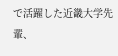で活躍した近畿大学先輩、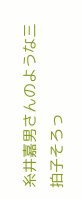糸井嘉男さんのような三拍子そろっ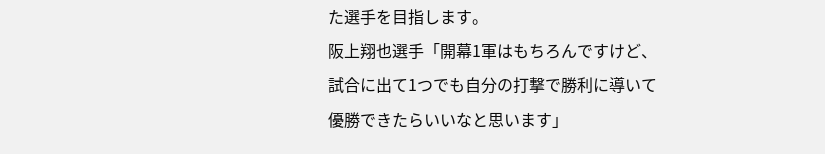た選手を目指します。
阪上翔也選手「開幕1軍はもちろんですけど、試合に出て1つでも自分の打撃で勝利に導いて優勝できたらいいなと思います」